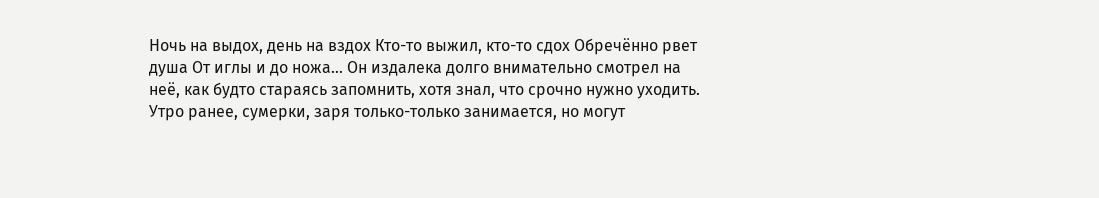Ночь на выдох, день на вздох Кто-то выжил, кто-то сдох Обречённо рвет душа От иглы и до ножа… Он издалека долго внимательно смотрел на неё, как будто стараясь запомнить, хотя знал, что срочно нужно уходить. Утро ранее, сумерки, заря только-только занимается, но могут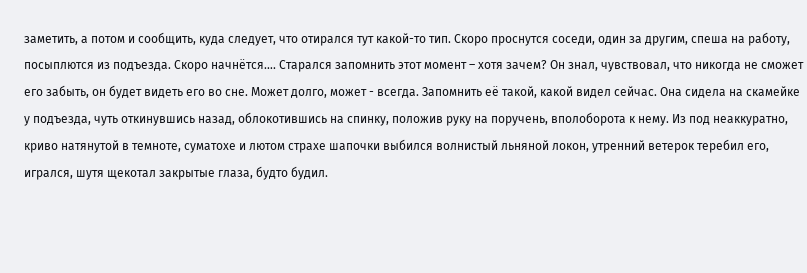заметить, а потом и сообщить, куда следует, что отирался тут какой-то тип. Скоро проснутся соседи, один за другим, спеша на работу, посыплются из подъезда. Скоро начнётся…. Старался запомнить этот момент – хотя зачем? Он знал, чувствовал, что никогда не сможет его забыть, он будет видеть его во сне. Может долго, может - всегда. Запомнить её такой, какой видел сейчас. Она сидела на скамейке у подъезда, чуть откинувшись назад, облокотившись на спинку, положив руку на поручень, вполоборота к нему. Из под неаккуратно, криво натянутой в темноте, суматохе и лютом страхе шапочки выбился волнистый льняной локон, утренний ветерок теребил его, игрался, шутя щекотал закрытые глаза, будто будил.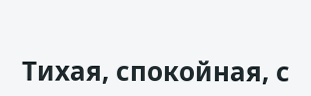Тихая, спокойная, с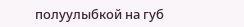полуулыбкой на губ